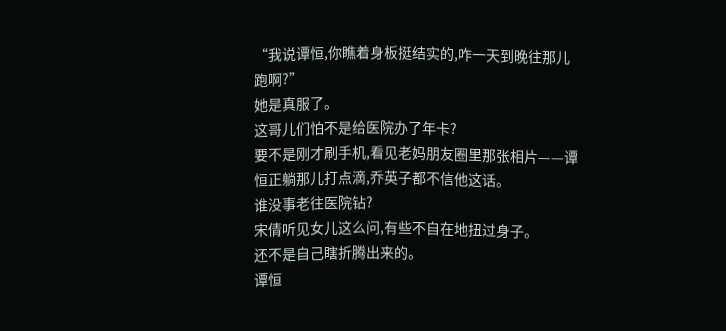“我说谭恒,你瞧着身板挺结实的,咋一天到晚往那儿跑啊?”
她是真服了。
这哥儿们怕不是给医院办了年卡?
要不是刚才刷手机,看见老妈朋友圈里那张相片——谭恒正躺那儿打点滴,乔英子都不信他这话。
谁没事老往医院钻?
宋倩听见女儿这么问,有些不自在地扭过身子。
还不是自己瞎折腾出来的。
谭恒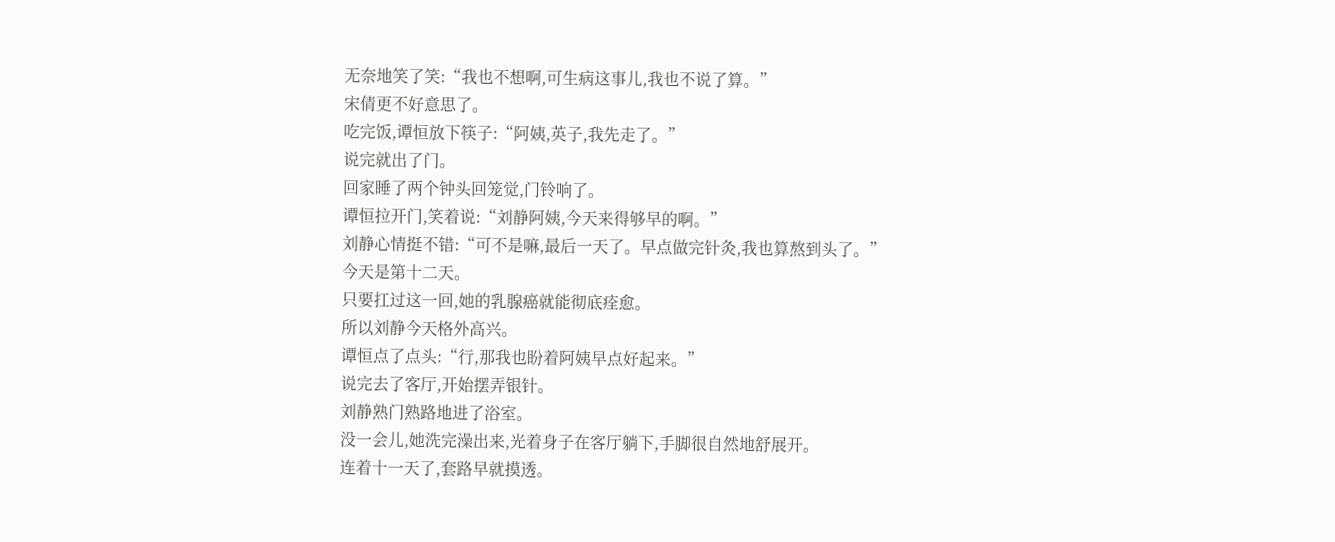无奈地笑了笑:“我也不想啊,可生病这事儿,我也不说了算。”
宋倩更不好意思了。
吃完饭,谭恒放下筷子:“阿姨,英子,我先走了。”
说完就出了门。
回家睡了两个钟头回笼觉,门铃响了。
谭恒拉开门,笑着说:“刘静阿姨,今天来得够早的啊。”
刘静心情挺不错:“可不是嘛,最后一天了。早点做完针灸,我也算熬到头了。”
今天是第十二天。
只要扛过这一回,她的乳腺癌就能彻底痊愈。
所以刘静今天格外高兴。
谭恒点了点头:“行,那我也盼着阿姨早点好起来。”
说完去了客厅,开始摆弄银针。
刘静熟门熟路地进了浴室。
没一会儿,她洗完澡出来,光着身子在客厅躺下,手脚很自然地舒展开。
连着十一天了,套路早就摸透。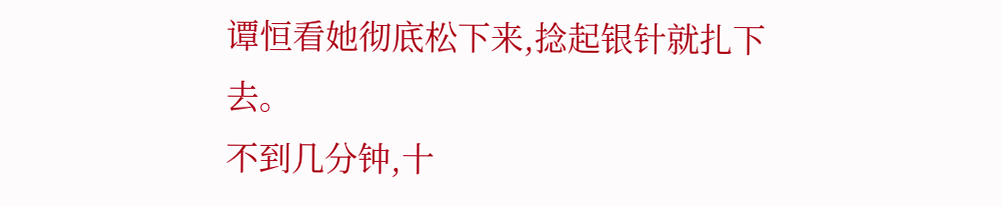谭恒看她彻底松下来,捻起银针就扎下去。
不到几分钟,十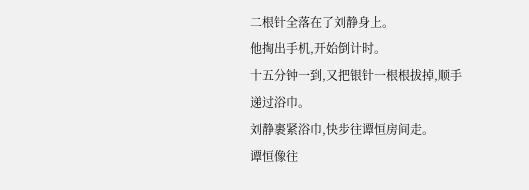二根针全落在了刘静身上。
他掏出手机,开始倒计时。
十五分钟一到,又把银针一根根拔掉,顺手递过浴巾。
刘静裹紧浴巾,快步往谭恒房间走。
谭恒像往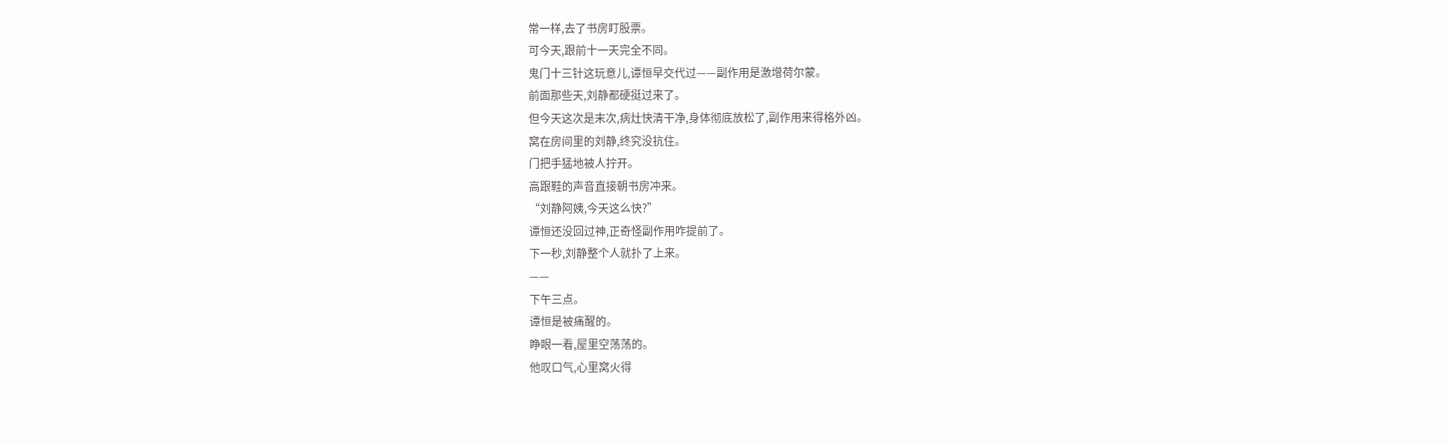常一样,去了书房盯股票。
可今天,跟前十一天完全不同。
鬼门十三针这玩意儿,谭恒早交代过——副作用是激增荷尔蒙。
前面那些天,刘静都硬挺过来了。
但今天这次是末次,病灶快清干净,身体彻底放松了,副作用来得格外凶。
窝在房间里的刘静,终究没抗住。
门把手猛地被人拧开。
高跟鞋的声音直接朝书房冲来。
“刘静阿姨,今天这么快?”
谭恒还没回过神,正奇怪副作用咋提前了。
下一秒,刘静整个人就扑了上来。
——
下午三点。
谭恒是被痛醒的。
睁眼一看,屋里空荡荡的。
他叹口气,心里窝火得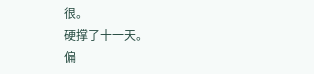很。
硬撑了十一天。
偏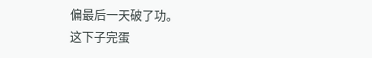偏最后一天破了功。
这下子完蛋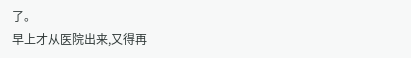了。
早上才从医院出来,又得再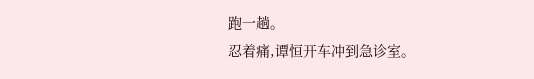跑一趟。
忍着痛,谭恒开车冲到急诊室。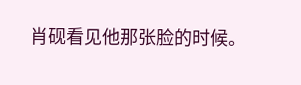肖砚看见他那张脸的时候。